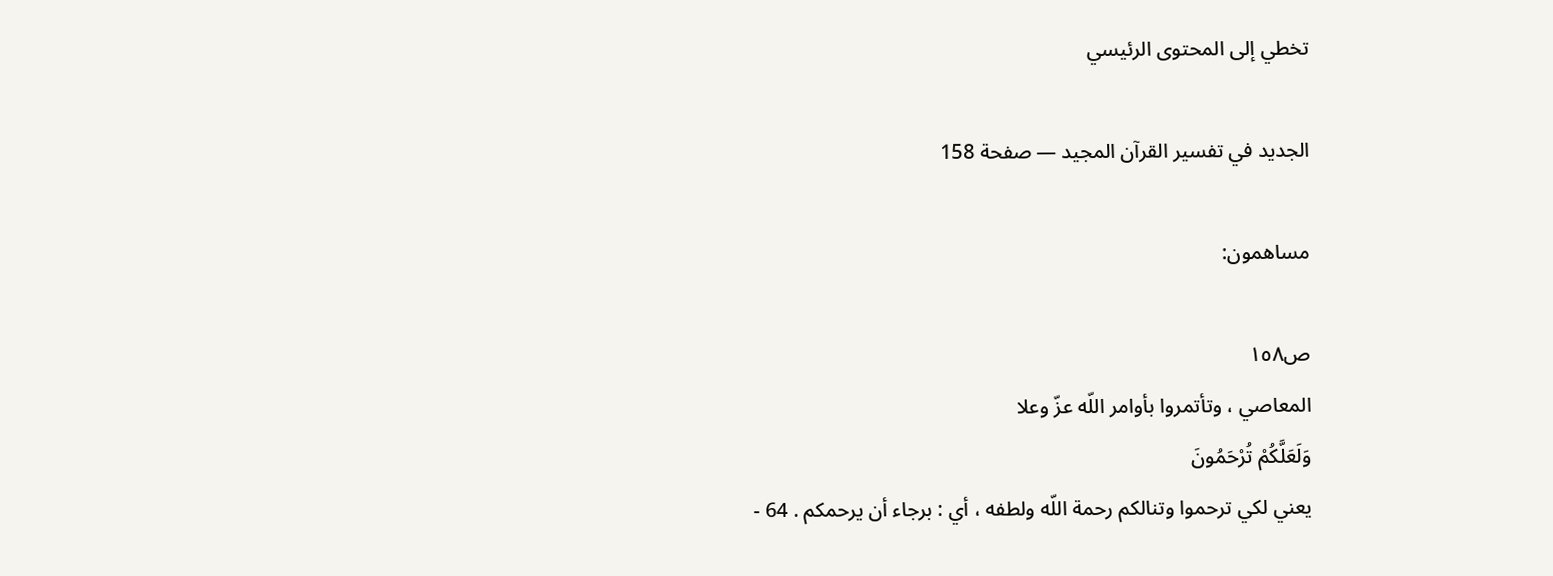تخطي إلى المحتوى الرئيسي

الجديد في تفسير القرآن المجيد — صفحة 158

مساهمون:

ص١٥٨
المعاصي ، وتأتمروا بأوامر اللّه عزّ وعلا
وَلَعَلَّكُمْ تُرْحَمُونَ
يعني لكي ترحموا وتنالكم رحمة اللّه ولطفه ، أي : برجاء أن يرحمكم . 64 -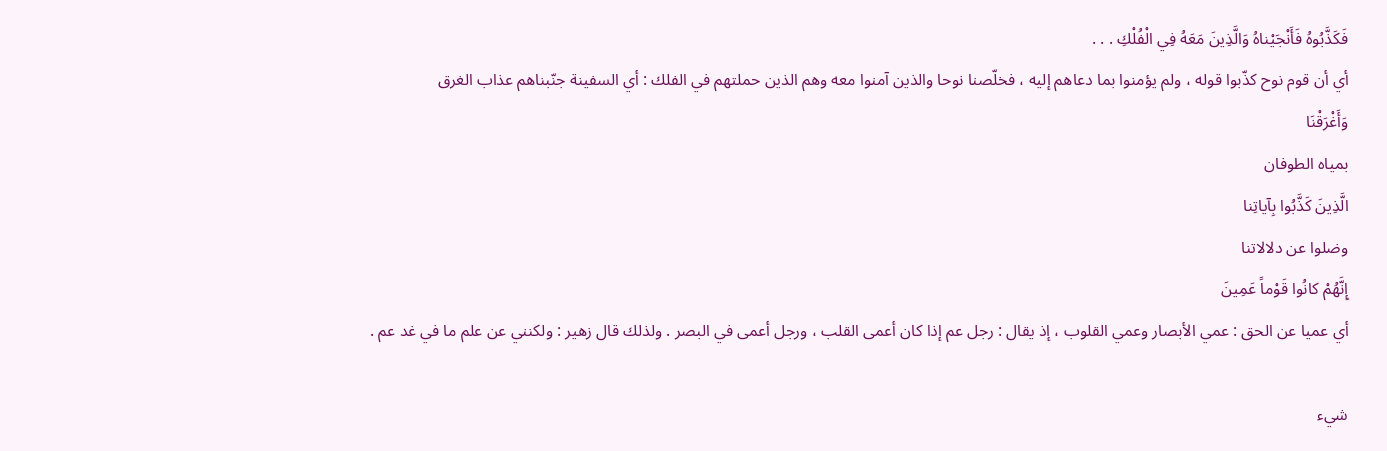فَكَذَّبُوهُ فَأَنْجَيْناهُ وَالَّذِينَ مَعَهُ فِي الْفُلْكِ . . .
أي أن قوم نوح كذّبوا قوله ، ولم يؤمنوا بما دعاهم إليه ، فخلّصنا نوحا والذين آمنوا معه وهم الذين حملتهم في الفلك : أي السفينة جنّبناهم عذاب الغرق
وَأَغْرَقْنَا
بمياه الطوفان
الَّذِينَ كَذَّبُوا بِآياتِنا
وضلوا عن دلالاتنا
إِنَّهُمْ كانُوا قَوْماً عَمِينَ
أي عميا عن الحق : عمي الأبصار وعمي القلوب ، إذ يقال : رجل عم إذا كان أعمى القلب ، ورجل أعمى في البصر . ولذلك قال زهير : ولكنني عن علم ما في غد عم .

شيء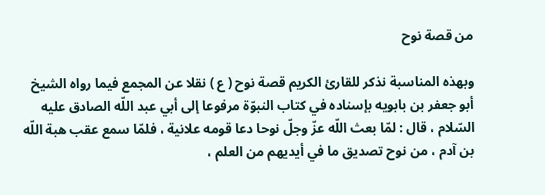من قصة نوح

وبهذه المناسبة نذكر للقارئ الكريم قصة نوح ( ع ) نقلا عن المجمع فيما رواه الشيخ أبو جعفر بن بابويه بإسناده في كتاب النبوّة مرفوعا إلى أبي عبد اللّه الصادق عليه السّلام ، قال : لمّا بعث اللّه عزّ وجلّ نوحا دعا قومه علانية ، فلمّا سمع عقب هبة اللّه بن آدم ، من نوح تصديق ما في أيديهم من العلم ،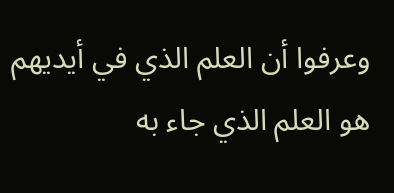وعرفوا أن العلم الذي في أيديهم هو العلم الذي جاء به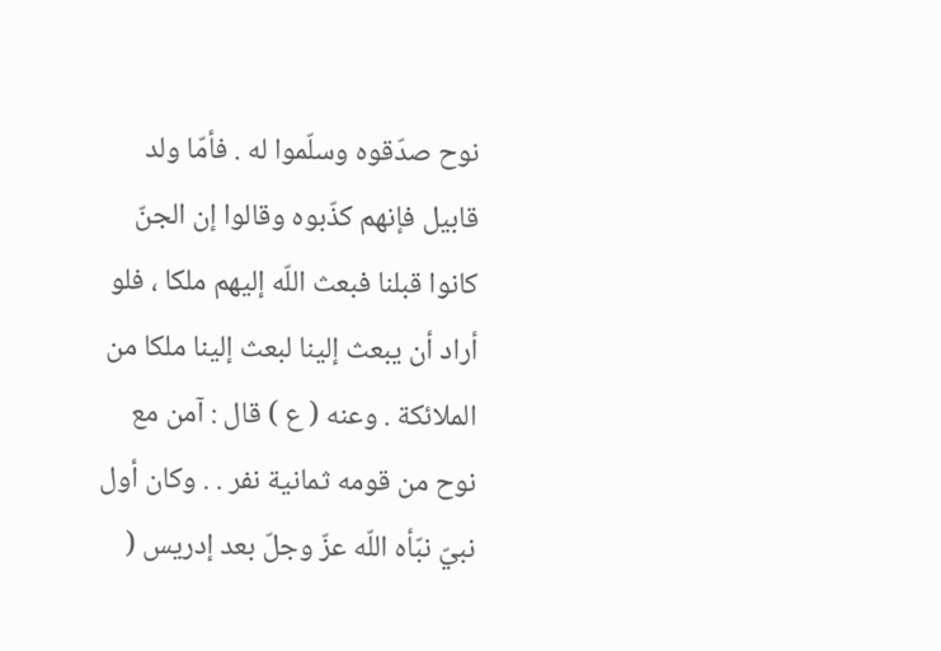نوح صدّقوه وسلّموا له . فأمّا ولد قابيل فإنهم كذّبوه وقالوا إن الجنّ كانوا قبلنا فبعث اللّه إليهم ملكا ، فلو أراد أن يبعث إلينا لبعث إلينا ملكا من الملائكة . وعنه ( ع ) قال : آمن مع نوح من قومه ثمانية نفر . . وكان أول نبيّ نبّأه اللّه عزّ وجلّ بعد إدريس (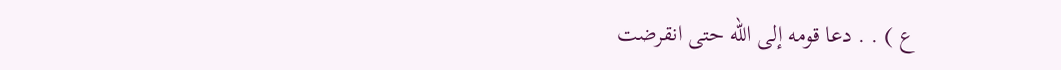ع ) . . دعا قومه إلى اللّه حتى انقرضت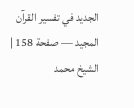الجديد في تفسير القرآن المجيد — صفحة 158 | الشيخ محمد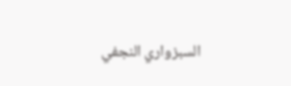السبزواري النجفي